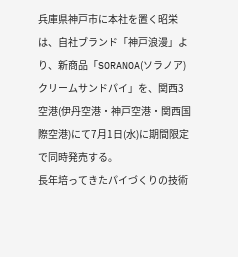兵庫県神戸市に本社を置く昭栄は、自社ブランド「神戸浪漫」より、新商品「SORANOA(ソラノア)クリームサンドパイ」を、関西3空港(伊丹空港・神戸空港・関西国際空港)にて7月1日(水)に期間限定で同時発売する。
長年培ってきたパイづくりの技術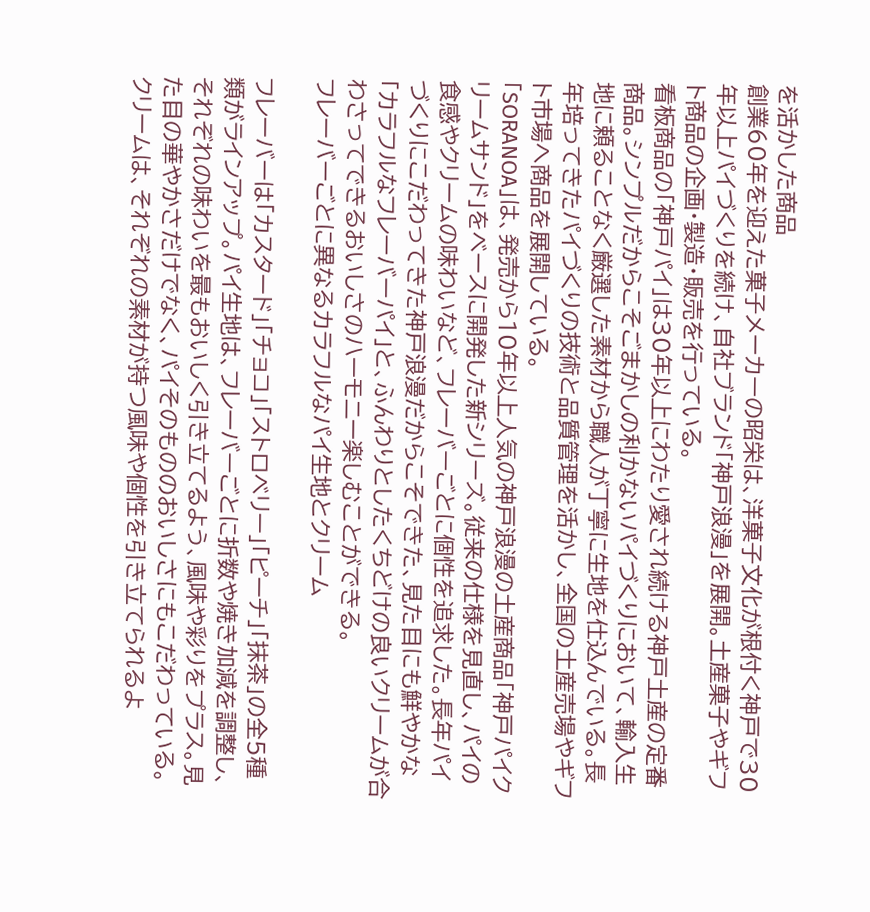を活かした商品
創業60年を迎えた菓子メーカーの昭栄は、洋菓子文化が根付く神戸で30年以上パイづくりを続け、自社ブランド「神戸浪漫」を展開。土産菓子やギフト商品の企画・製造・販売を行っている。
看板商品の「神戸パイ」は30年以上にわたり愛され続ける神戸土産の定番商品。シンプルだからこそごまかしの利かないパイづくりにおいて、輸入生地に頼ることなく厳選した素材から職人が丁寧に生地を仕込んでいる。長年培ってきたパイづくりの技術と品質管理を活かし、全国の土産売場やギフト市場へ商品を展開している。
「SORANOA」は、発売から10年以上人気の神戸浪漫の土産商品「神戸パイクリームサンド」をベースに開発した新シリーズ。従来の仕様を見直し、パイの食感やクリームの味わいなど、フレーバーごとに個性を追求した。長年パイづくりにこだわってきた神戸浪漫だからこそできた、見た目にも鮮やかな「カラフルなフレーバーパイ」と、ふんわりとしたくちどけの良いクリームが合わさってできるおいしさのハーモニー楽しむことができる。
フレーバーごとに異なるカラフルなパイ生地とクリーム

フレーバーは「カスタード」「チョコ」「ストロベリー」「ピーチ」「抹茶」の全5種類がラインアップ。パイ生地は、フレーバーごとに折数や焼き加減を調整し、それぞれの味わいを最もおいしく引き立てるよう、風味や彩りをプラス。見た目の華やかさだけでなく、パイそのもののおいしさにもこだわっている。
クリームは、それぞれの素材が持つ風味や個性を引き立てられるよ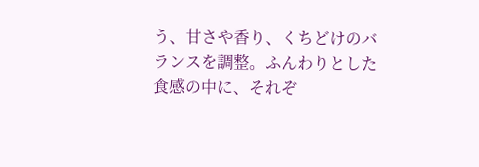う、甘さや香り、くちどけのバランスを調整。ふんわりとした食感の中に、それぞ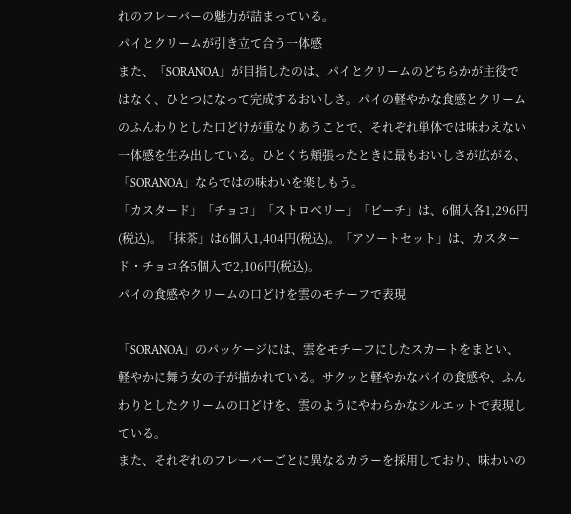れのフレーバーの魅力が詰まっている。
パイとクリームが引き立て合う一体感
また、「SORANOA」が目指したのは、パイとクリームのどちらかが主役ではなく、ひとつになって完成するおいしさ。パイの軽やかな食感とクリームのふんわりとした口どけが重なりあうことで、それぞれ単体では味わえない一体感を生み出している。ひとくち頬張ったときに最もおいしさが広がる、「SORANOA」ならではの味わいを楽しもう。
「カスタード」「チョコ」「ストロベリー」「ピーチ」は、6個入各1,296円(税込)。「抹茶」は6個入1,404円(税込)。「アソートセット」は、カスタード・チョコ各5個入で2,106円(税込)。
パイの食感やクリームの口どけを雲のモチーフで表現

「SORANOA」のパッケージには、雲をモチーフにしたスカートをまとい、軽やかに舞う女の子が描かれている。サクッと軽やかなパイの食感や、ふんわりとしたクリームの口どけを、雲のようにやわらかなシルエットで表現している。
また、それぞれのフレーバーごとに異なるカラーを採用しており、味わいの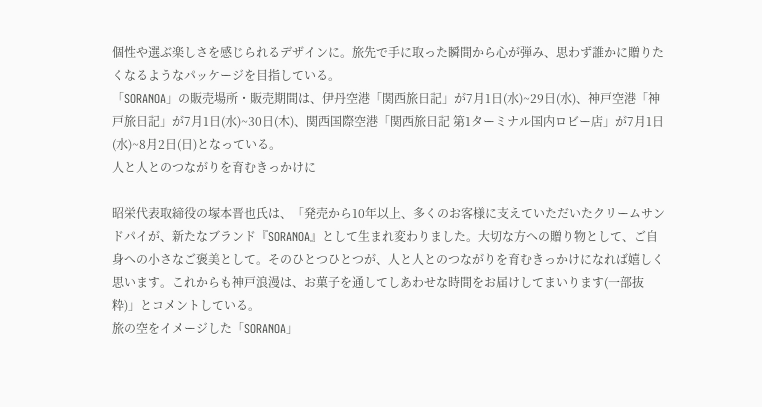個性や選ぶ楽しさを感じられるデザインに。旅先で手に取った瞬間から心が弾み、思わず誰かに贈りたくなるようなパッケージを目指している。
「SORANOA」の販売場所・販売期間は、伊丹空港「関西旅日記」が7月1日(水)~29日(水)、神戸空港「神戸旅日記」が7月1日(水)~30日(木)、関西国際空港「関西旅日記 第1ターミナル国内ロビー店」が7月1日(水)~8月2日(日)となっている。
人と人とのつながりを育むきっかけに

昭栄代表取締役の塚本晋也氏は、「発売から10年以上、多くのお客様に支えていただいたクリームサンドパイが、新たなブランド『SORANOA』として生まれ変わりました。大切な方への贈り物として、ご自身への小さなご褒美として。そのひとつひとつが、人と人とのつながりを育むきっかけになれば嬉しく思います。これからも神戸浪漫は、お菓子を通してしあわせな時間をお届けしてまいります(一部抜粋)」とコメントしている。
旅の空をイメージした「SORANOA」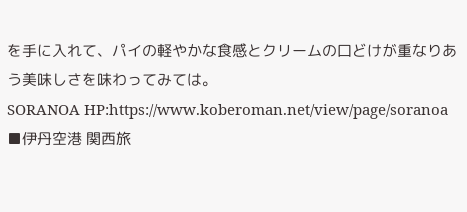を手に入れて、パイの軽やかな食感とクリームの口どけが重なりあう美味しさを味わってみては。
SORANOA HP:https://www.koberoman.net/view/page/soranoa
■伊丹空港 関西旅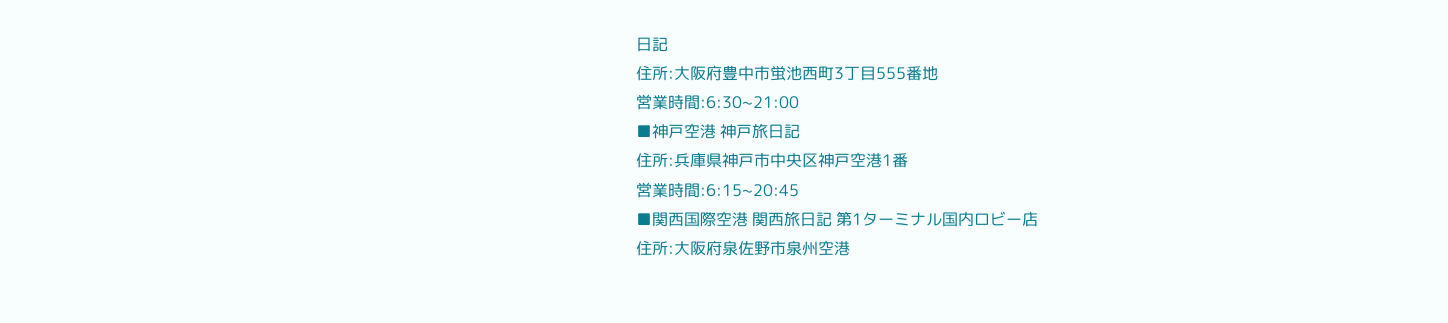日記
住所:大阪府豊中市蛍池西町3丁目555番地
営業時間:6:30~21:00
■神戸空港 神戸旅日記
住所:兵庫県神戸市中央区神戸空港1番
営業時間:6:15~20:45
■関西国際空港 関西旅日記 第1ターミナル国内ロビー店
住所:大阪府泉佐野市泉州空港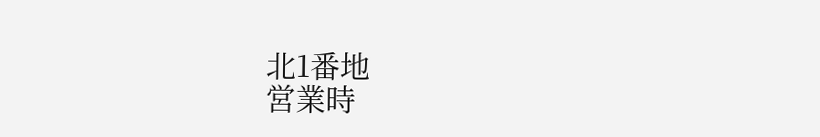北1番地
営業時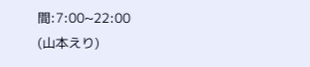間:7:00~22:00
(山本えり)